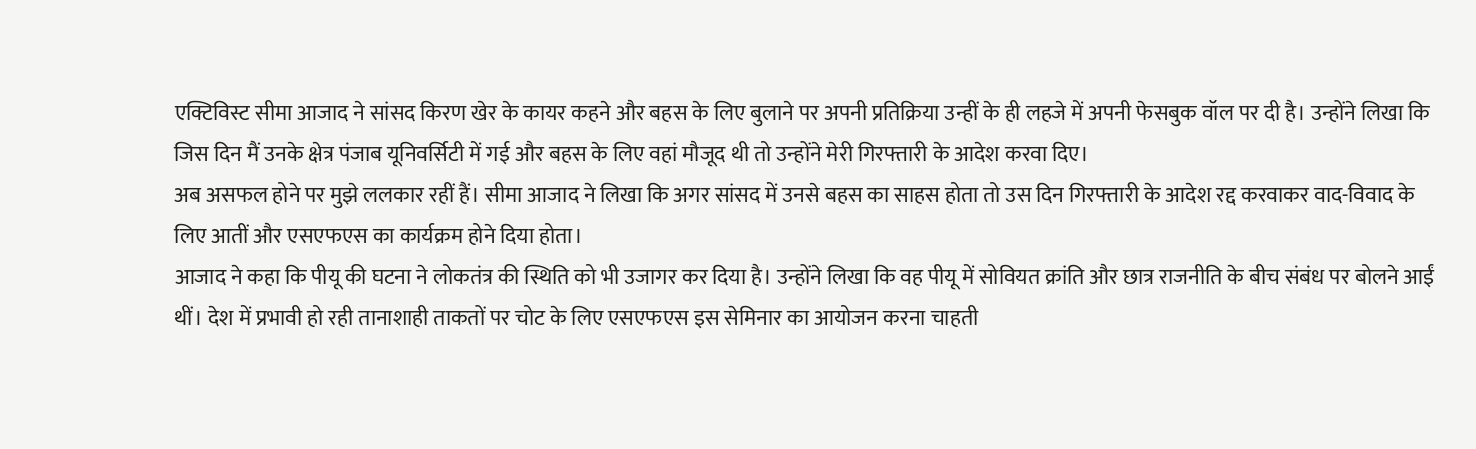एक्टिविस्ट सीमा आजाद ने सांसद किरण खेर के कायर कहने और बहस के लिए बुलाने पर अपनी प्रतिक्रिया उन्हीं के ही लहजे में अपनी फेसबुक वॉल पर दी है। उन्होंने लिखा कि जिस दिन मैं उनके क्षेत्र पंजाब यूनिवर्सिटी में गई और बहस के लिए वहां मौजूद थी तो उन्होंने मेरी गिरफ्तारी के आदेश करवा दिए।
अब असफल होने पर मुझे ललकार रहीं हैं। सीमा आजाद ने लिखा कि अगर सांसद में उनसे बहस का साहस होता तो उस दिन गिरफ्तारी के आदेश रद्द करवाकर वाद-विवाद के लिए आतीं और एसएफएस का कार्यक्रम होने दिया होता।
आजाद ने कहा कि पीयू की घटना ने लोकतंत्र की स्थिति को भी उजागर कर दिया है। उन्होंने लिखा कि वह पीयू में सोवियत क्रांति और छात्र राजनीति के बीच संबंध पर बोलने आईं थीं। देश में प्रभावी हो रही तानाशाही ताकतों पर चोट के लिए एसएफएस इस सेमिनार का आयोजन करना चाहती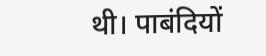थी। पाबंदियों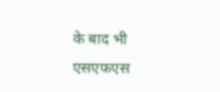के बाद भी एसएफएस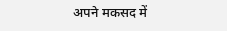अपने मकसद में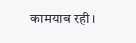कामयाब रही।